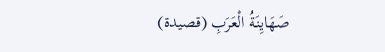صَهَايِنَةُ الْعَرَبِ (قصيدة)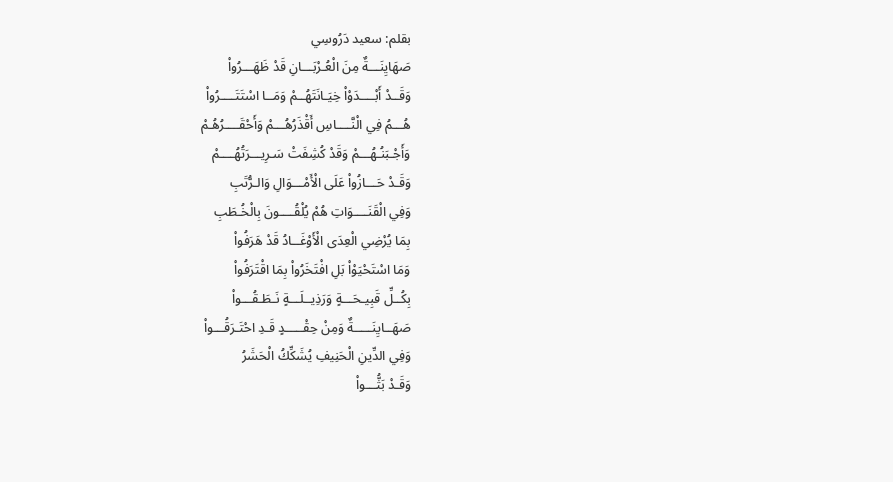بقلم: سعيد دَرُوسِي
صَهَايِنَـــةٌ مِنَ الْعُـرْبَـــانِ قَدْ ظَهَـــرُواْ
وَقَــدْ أَبْــــدَوْاْ خِيَـانَتَهُــمْ وَمَــا اسْتَتَــــرُواْ
هُـــمُ فِي الْنَّــــاسِ أَقْذَرُهُـــمْ وَأَحْقَــــرُهُـمْ
وَأَجْـبَنُـهُـــمْ وَقَدْ كُشِفَتْ سَـرِيـــرَتُهُــــمْ
وَقَـدْ حَـــازُواْ عَلَى الْأَمْـــوَالِ وَالـرُّتَبِ
وَفِي الْقَنَــــوَاتِ هُمْ يُلْقُــــونَ بِالْخُـطَبِ
بِمَا يُرْضِي الْعِدَى الْأَوْغَــادُ قَدْ هَرَفُواْ
وَمَا اسْتَحْيَوْاْ بَلِ افْتَخَرُواْ بِمَا اقْتَرَفُواْ
بِكُــلِّ قَبِيـحَـــةٍ وَرَذِيــلَـــةٍ نَـطَـقُـــواْ
صَهَــايِنَـــــةٌ وَمِنْ حِقْـــــدٍ قَـدِ احْتَـرَقُـــواْ
وَفِي الدِّينِ الْحَنِيفِ يُشَكِّكُ الْحَشَرُ
وَقَـدْ بَثُّـــواْ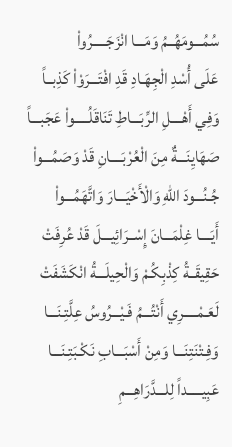سُمُـــومَهُــمُ وَمَـــا انْزَجَـــــرُواْ
عَلَى أُسْدِ الْجِهَـادِ قَدِ افْتَـــرَوْاْ كَذِبــاً
وَفِي أَهْــــلِ الرِّبَـــاطِ تَنَاقَلُـــــواْ عَجَبـــاً
صَهَايِنَـــةٌ مِنَ الْعُرْبَــــانِ قَدْ وَصَمُـــواْ
جُـنُـــودَ اللهِ وَالْأَخْيَـــارَ وَاتَّهَمُـــواْ
أَيَــــا غِلْمَـــانَ إِسْــرَائِيـــلَ قَدْ عُرِفَتْ
حَقِيقَــةُ كِذْبِكُـمْ وَالْحِيلَـــةُ انْكَشَفَتْ
لَعَـمْـــــرِي أَنْتُـــمُ فَـيْـــرُوسُ عِلَّتِـنَـــا
وَفِـتْنَتِنَـــا وَمِنْ أَسْبَـــابِ نَكْـبَتِـنَـــا
عَبِيـــــداً لِلـــدَّرَاهِـــمِ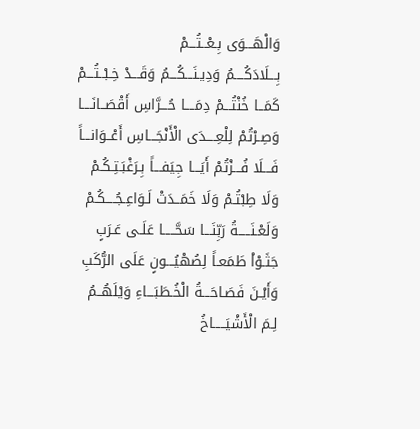وَالْهَـــوَى بِـعْــتُـــمْ
بِـــلَادَكُــــمُ وَدِيـنَـــكُـــمُ وَقَـــدْ خِـبْــتُـــمْ
كَمَــا خُنْتُـــمْ دِمَــــا حُـــرَّاسِ أَقْصَــانَــــا
وَصِـرْتُمْ لِلْعِــــدَى الْأَنْجَـــاسِ أَعْــوَانـــاً
فَـــلَا فُـــزْتُمْ أَيَـــا جِيَفـــاً بِـرَغْبَـتِـكُـمْ
وَلَا طِبْتُـمْ وَلَا خَمَــدَتْ لَـوَاعِـجُــــكُـمْ
وَلَعْـنَـــــةُ رَبِّنَـــا سَحَّـــــا عَلَـى عَـرَبٍ
جَثَـوْاْ طَمَعـاً لِصُهْيُـــونٍ عَلَى الرُّكَبِ
وَأَيْـنَ فَصَـاحَـــةُ الْخُـطَبَـــاءِ وَيْلَهُــمُ
لِـمَ الْأَشْيَـــــاخُ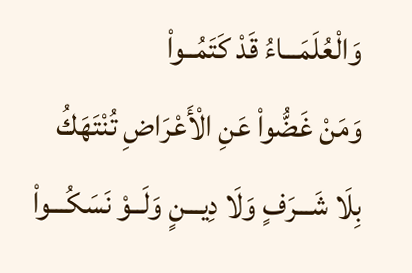وَالْعُلَمَـــاءُ قَدْ كَتَمُــواْ
وَمَنْ غَضُّواْ عَنِ الْأَعْرَاضِ تُنْتَهَكُ
بِلَا شَـــرَفٍ وَلَا دِيـــنٍ وَلَــوْ نَسَكُـــواْ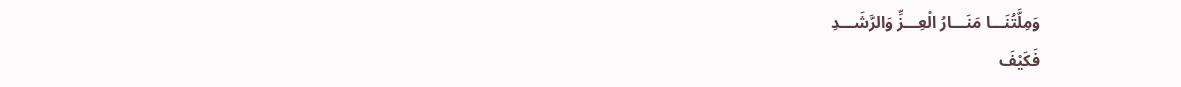وَمِلَّتُنَـــا مَنَـــارُ الْعِـــزِّ وَالرَّشَـــدِ
فَكَيْفَ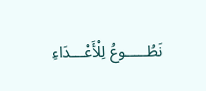نَطُـــــوعُ لِلْأَعْـــدَاءِ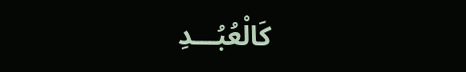كَالْعُبُـــدِ